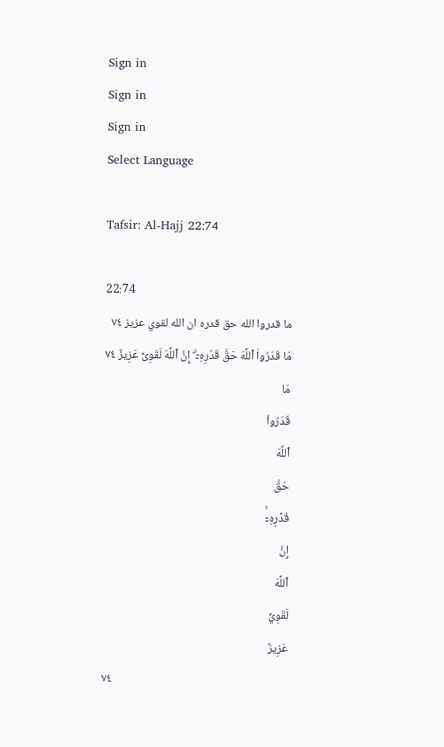Sign in
Sign in
Sign in
Select Language

Tafsir: Al-Hajj 22:74

22:74
ما قدروا الله حق قدره ان الله لقوي عزيز ٧٤
مَا قَدَرُوا۟ ٱللَّهَ حَقَّ قَدْرِهِۦٓ ۗ إِنَّ ٱللَّهَ لَقَوِىٌّ عَزِيزٌ ٧٤
مَا
قَدَرُواْ
ٱللَّهَ
حَقَّ
قَدۡرِهِۦٓۚ
إِنَّ
ٱللَّهَ
لَقَوِيٌّ
عَزِيزٌ
٧٤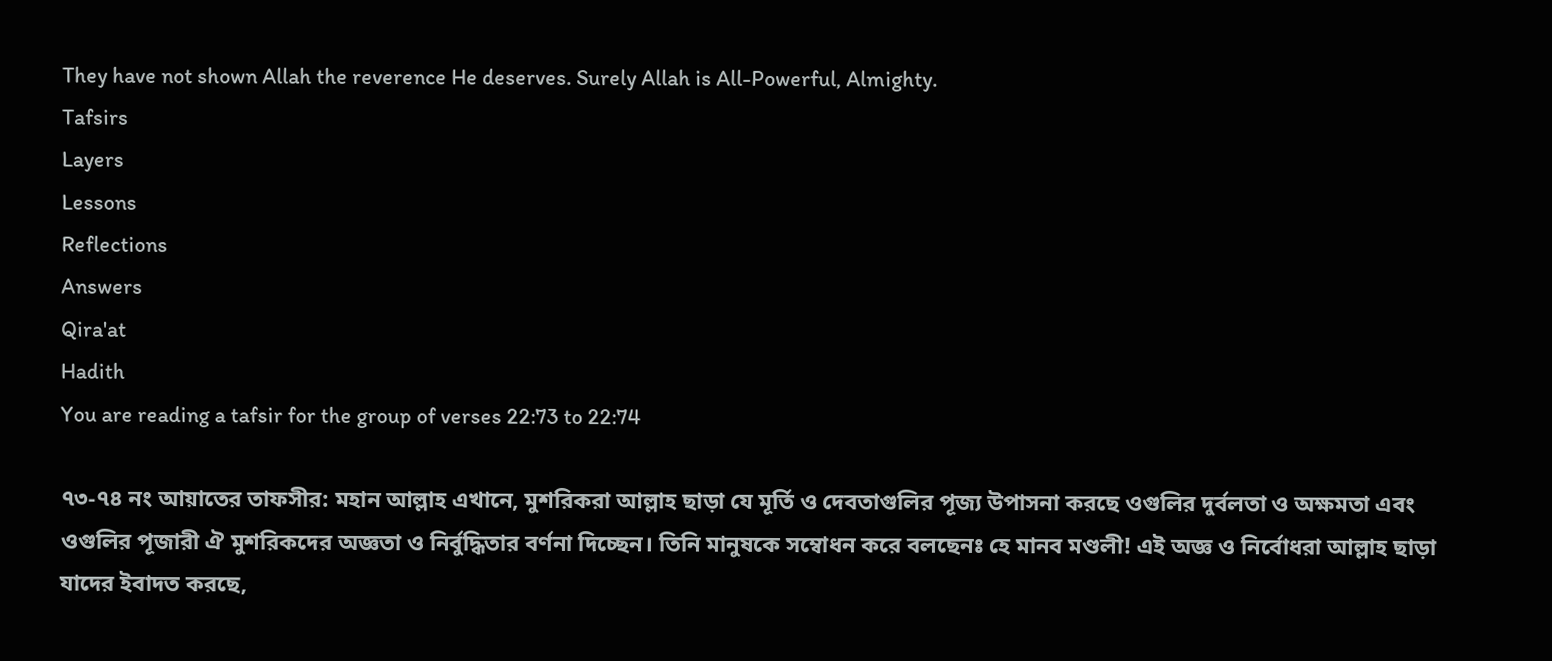They have not shown Allah the reverence He deserves. Surely Allah is All-Powerful, Almighty.
Tafsirs
Layers
Lessons
Reflections
Answers
Qira'at
Hadith
You are reading a tafsir for the group of verses 22:73 to 22:74

৭৩-৭৪ নং আয়াতের তাফসীর: মহান আল্লাহ এখানে, মুশরিকরা আল্লাহ ছাড়া যে মূর্তি ও দেবতাগুলির পূজ্য উপাসনা করছে ওগুলির দুর্বলতা ও অক্ষমতা এবং ওগুলির পূজারী ঐ মুশরিকদের অজ্ঞতা ও নির্বুদ্ধিতার বর্ণনা দিচ্ছেন। তিনি মানুষকে সম্বোধন করে বলছেনঃ হে মানব মণ্ডলী! এই অজ্ঞ ও নির্বোধরা আল্লাহ ছাড়া যাদের ইবাদত করছে,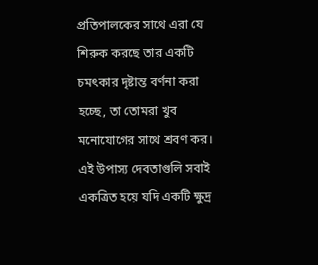প্রতিপালকের সাথে এরা যে শিরুক করছে তার একটি চমৎকার দৃষ্টান্ত বর্ণনা করা হচ্ছে, তা তোমরা খুব মনোযোগের সাথে শ্রবণ কর। এই উপাস্য দেবতাগুলি সবাই একত্রিত হয়ে যদি একটি ক্ষুদ্র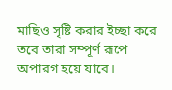মাছিও সৃষ্টি করার ইচ্ছা করে তবে তারা সম্পূর্ণ রূপে অপারগ হয়ে যাবে।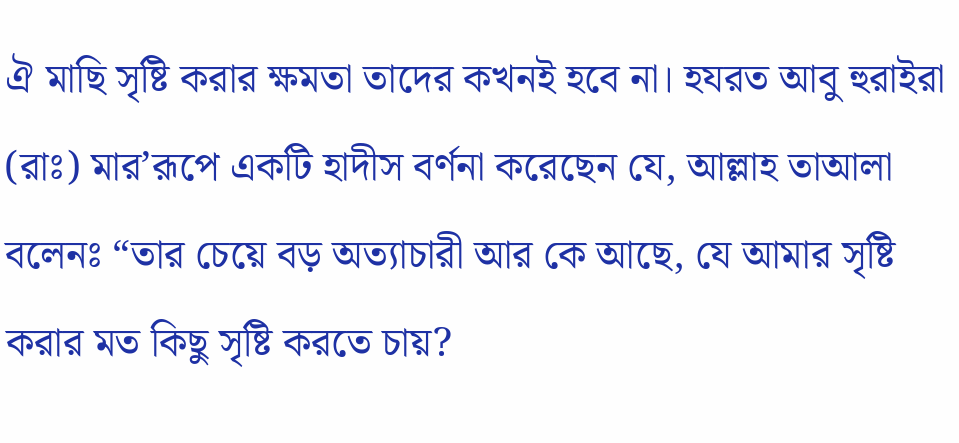ঐ মাছি সৃষ্টি করার ক্ষমতা তাদের কখনই হবে না। হযরত আবু হুরাইরা (রাঃ) মার’রূপে একটি হাদীস বর্ণনা করেছেন যে, আল্লাহ তাআলা বলেনঃ “তার চেয়ে বড় অত্যাচারী আর কে আছে, যে আমার সৃষ্টি করার মত কিছু সৃষ্টি করতে চায়?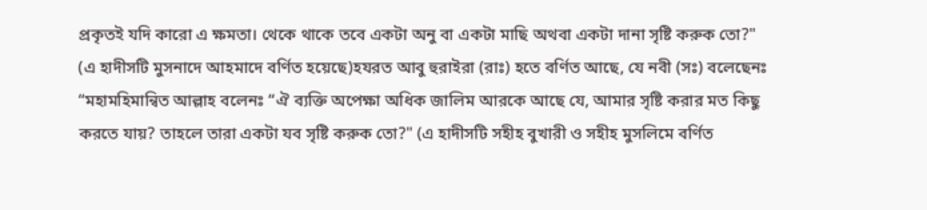প্রকৃতই যদি কারো এ ক্ষমতা। থেকে থাকে তবে একটা অনু বা একটা মাছি অথবা একটা দানা সৃষ্টি করুক তো?" (এ হাদীসটি মুসনাদে আহমাদে বর্ণিত হয়েছে)হযরত আবু হুরাইরা (রাঃ) হতে বর্ণিত আছে, যে নবী (সঃ) বলেছেনঃ “মহামহিমান্বিত আল্লাহ বলেনঃ “ঐ ব্যক্তি অপেক্ষা অধিক জালিম আরকে আছে যে, আমার সৃষ্টি করার মত কিছু করতে যায়? তাহলে তারা একটা যব সৃষ্টি করুক তো?" (এ হাদীসটি সহীহ বুখারী ও সহীহ মুসলিমে বর্ণিত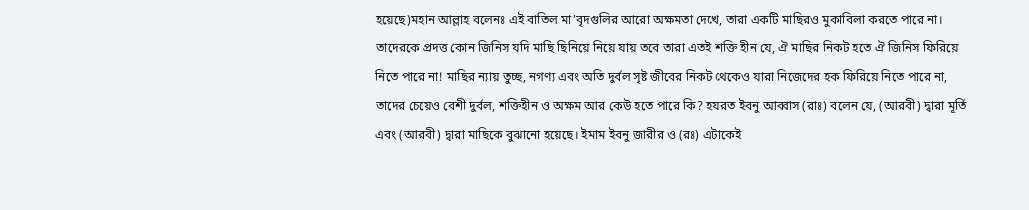হয়েছে)মহান আল্লাহ বলেনঃ এই বাতিল মা’বৃদগুলির আরো অক্ষমতা দেখে, তারা একটি মাছিরও মুকাবিলা করতে পারে না। তাদেরকে প্রদত্ত কোন জিনিস যদি মাছি ছিনিয়ে নিয়ে যায় তবে তারা এতই শক্তি হীন যে, ঐ মাছির নিকট হতে ঐ জিনিস ফিরিয়ে নিতে পারে না! মাছির ন্যায় তুচ্ছ, নগণ্য এবং অতি দুর্বল সৃষ্ট জীবের নিকট থেকেও যারা নিজেদের হক ফিরিয়ে নিতে পারে না, তাদের চেয়েও বেশী দুর্বল, শক্তিহীন ও অক্ষম আর কেউ হতে পারে কি? হযরত ইবনু আব্বাস (রাঃ) বলেন যে, (আরবী) দ্বারা মূর্তি এবং (আরবী) দ্বারা মাছিকে বুঝানো হয়েছে। ইমাম ইবনু জারীর ও (রঃ) এটাকেই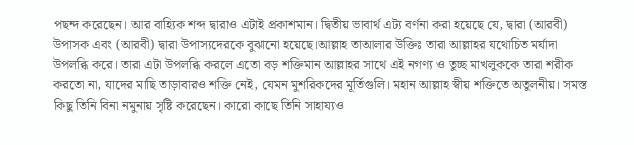পছন্দ করেছেন। আর বাহ্যিক শব্দ দ্বারাও এটাই প্রকাশমান। দ্বিতীয় ভাবার্থ এট্য বর্ণনা করা হয়েছে যে, দ্বারা (আরবী) উপাসক এবং (আরবী) দ্বারা উপাস্যদেরকে বুঝানো হয়েছে।আল্লাহ তাআলার উক্তিঃ তারা আল্লাহর যথোচিত মর্যাদা উপলব্ধি করে। তারা এটা উপলব্ধি করলে এতো বড় শক্তিমান আল্লাহর সাথে এই নগণ্য ও তুচ্ছ মাখলুককে তারা শরীক করতো না, যাদের মাছি তাড়াবারও শক্তি নেই, যেমন মুশরিকদের মূর্তিগুলি। মহান আল্লাহ স্বীয় শক্তিতে অতুলনীয়। সমস্ত কিছু তিনি বিনা নমুনায় সৃষ্টি করেছেন। কারো কাছে তিনি সাহায্যও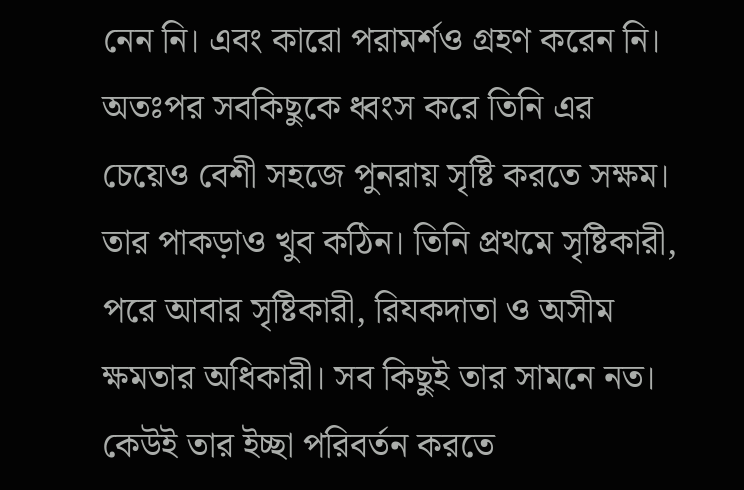নেন নি। এবং কারো পরামর্শও গ্রহণ করেন নি। অতঃপর সবকিছুকে ধ্বংস করে তিনি এর চেয়েও বেশী সহজে পুনরায় সৃষ্টি করতে সক্ষম। তার পাকড়াও খুব কঠিন। তিনি প্রথমে সৃষ্টিকারী, পরে আবার সৃষ্টিকারী, রিযকদাতা ও অসীম ক্ষমতার অধিকারী। সব কিছুই তার সামনে নত। কেউই তার ইচ্ছা পরিবর্তন করতে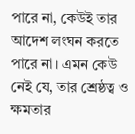পারে না, কেউই তার আদেশ লংঘন করতে পারে না। এমন কেউ নেই যে, তার শ্রেষ্ঠত্ব ও ক্ষমতার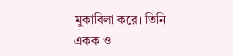মুকাবিলা করে। তিনি একক ও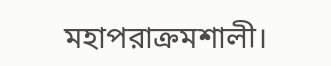মহাপরাক্রমশালী।